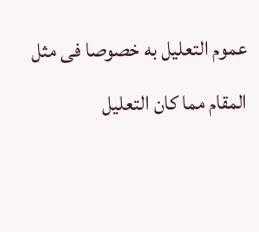عموم التعليل به خصوصا فى مثل المقام مما كان التعليل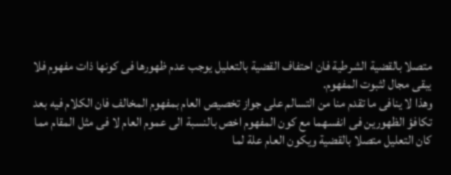متصلا بالقضية الشرطية فان احتفاف القضية بالتعليل يوجب عدم ظهورها فى كونها ذات مفهوم فلا يبقى مجال لثبوت المفهوم.
وهذا لا ينافى ما تقدم منا من التسالم على جواز تخصيص العام بمفهوم المخالف فان الكلام فيه بعد تكافؤ الظهورين فى انفسهما مع كون المفهوم اخص بالنسبة الى عموم العام لا فى مثل المقام مما كان التعليل متصلا بالقضية ويكون العام علة لما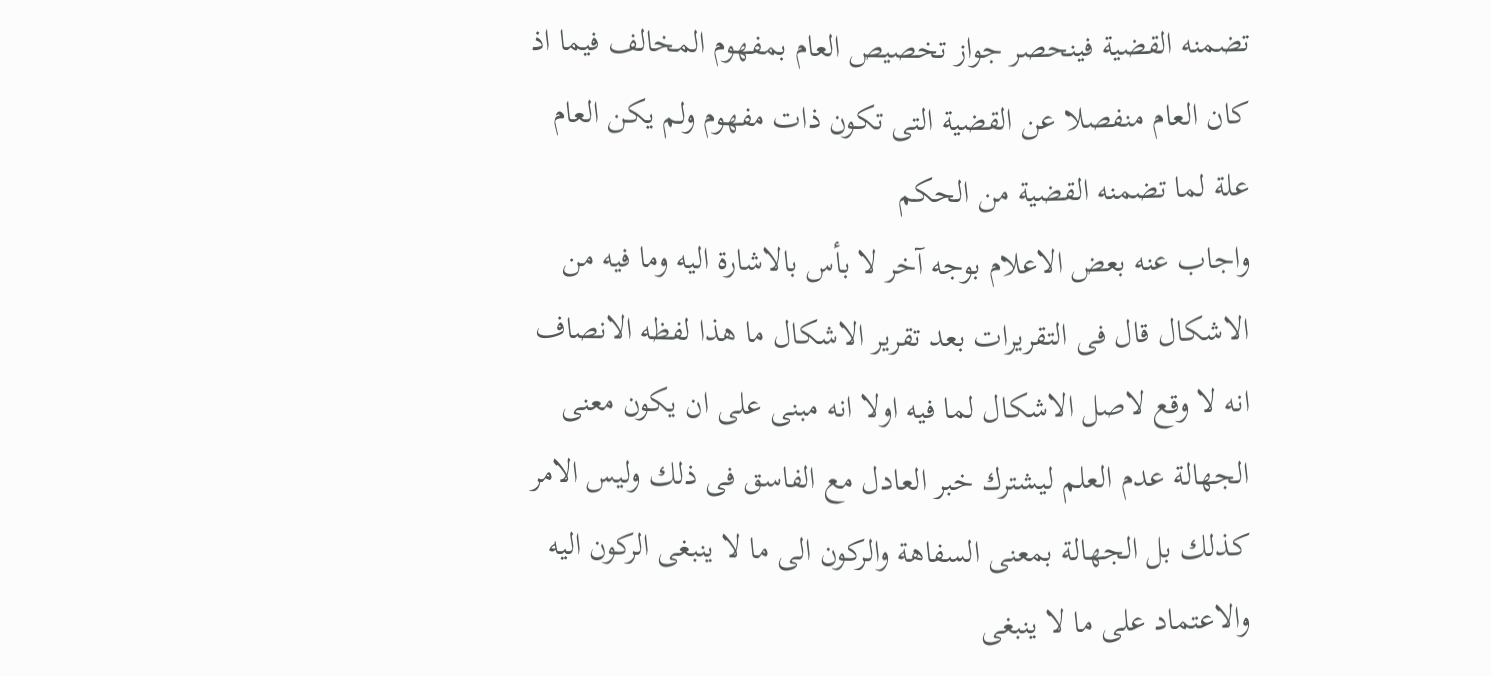تضمنه القضية فينحصر جواز تخصيص العام بمفهوم المخالف فيما اذ كان العام منفصلا عن القضية التى تكون ذات مفهوم ولم يكن العام علة لما تضمنه القضية من الحكم
واجاب عنه بعض الاعلام بوجه آخر لا بأس بالاشارة اليه وما فيه من الاشكال قال فى التقريرات بعد تقرير الاشكال ما هذا لفظه الانصاف انه لا وقع لاصل الاشكال لما فيه اولا انه مبنى على ان يكون معنى الجهالة عدم العلم ليشترك خبر العادل مع الفاسق فى ذلك وليس الامر كذلك بل الجهالة بمعنى السفاهة والركون الى ما لا ينبغى الركون اليه والاعتماد على ما لا ينبغى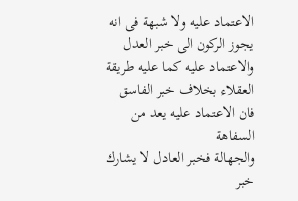الاعتماد عليه ولا شبهة فى انه يجوز الركون الى خبر العدل والاعتماد عليه كما عليه طريقة العقلاء بخلاف خبر الفاسق فان الاعتماد عليه يعد من السفاهة
والجهالة فخبر العادل لا يشارك خبر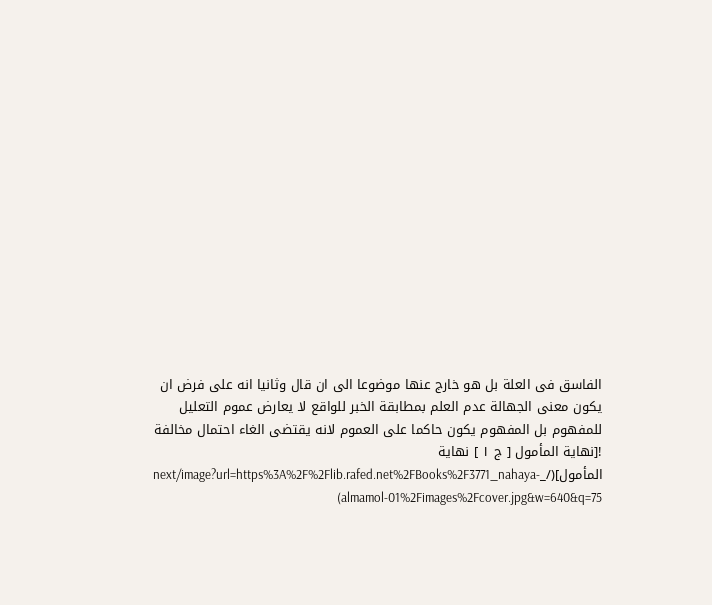الفاسق فى العلة بل هو خارج عنها موضوعا الى ان قال وثانيا انه على فرض ان يكون معنى الجهالة عدم العلم بمطابقة الخبر للواقع لا يعارض عموم التعليل للمفهوم بل المفهوم يكون حاكما على العموم لانه يقتضى الغاء احتمال مخالفة
![نهاية المأمول [ ج ١ ] نهاية المأمول](/_next/image?url=https%3A%2F%2Flib.rafed.net%2FBooks%2F3771_nahaya-almamol-01%2Fimages%2Fcover.jpg&w=640&q=75)